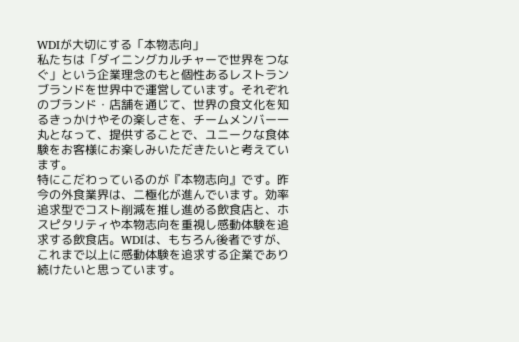WDIが大切にする「本物志向」
私たちは「ダイニングカルチャーで世界をつなぐ」という企業理念のもと個性あるレストランブランドを世界中で運営しています。それぞれのブランド・店舗を通じて、世界の食文化を知るきっかけやその楽しさを、チームメンバー一丸となって、提供することで、ユニークな食体験をお客様にお楽しみいただきたいと考えています。
特にこだわっているのが『本物志向』です。昨今の外食業界は、二極化が進んでいます。効率追求型でコスト削減を推し進める飲食店と、ホスピタリティや本物志向を重視し感動体験を追求する飲食店。WDIは、もちろん後者ですが、これまで以上に感動体験を追求する企業であり続けたいと思っています。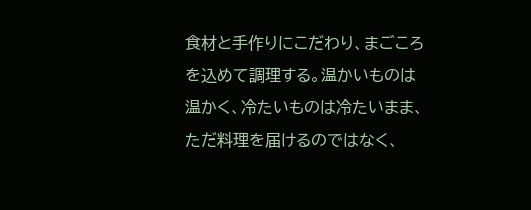食材と手作りにこだわり、まごころを込めて調理する。温かいものは温かく、冷たいものは冷たいまま、ただ料理を届けるのではなく、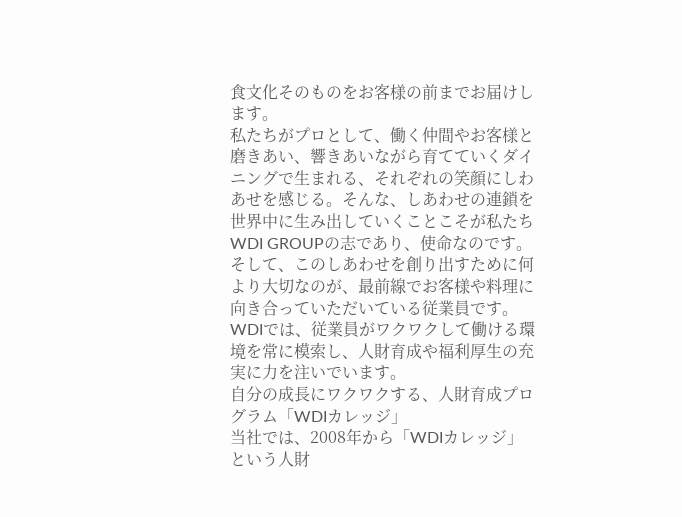食文化そのものをお客様の前までお届けします。
私たちがプロとして、働く仲間やお客様と磨きあい、響きあいながら育てていくダイニングで生まれる、それぞれの笑顔にしわあせを感じる。そんな、しあわせの連鎖を世界中に生み出していくことこそが私たちWDI GROUPの志であり、使命なのです。
そして、このしあわせを創り出すために何より大切なのが、最前線でお客様や料理に向き合っていただいている従業員です。WDIでは、従業員がワクワクして働ける環境を常に模索し、人財育成や福利厚生の充実に力を注いでいます。
自分の成長にワクワクする、人財育成プログラム「WDIカレッジ」
当社では、2008年から「WDIカレッジ」という人財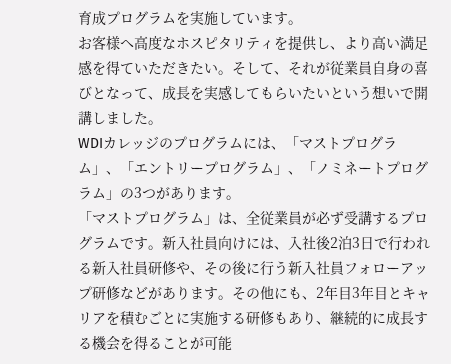育成プログラムを実施しています。
お客様へ高度なホスピタリティを提供し、より高い満足感を得ていただきたい。そして、それが従業員自身の喜びとなって、成長を実感してもらいたいという想いで開講しました。
WDIカレッジのプログラムには、「マストプログラム」、「エントリープログラム」、「ノミネートプログラム」の3つがあります。
「マストプログラム」は、全従業員が必ず受講するプログラムです。新入社員向けには、入社後2泊3日で行われる新入社員研修や、その後に行う新入社員フォローアップ研修などがあります。その他にも、2年目3年目とキャリアを積むごとに実施する研修もあり、継続的に成長する機会を得ることが可能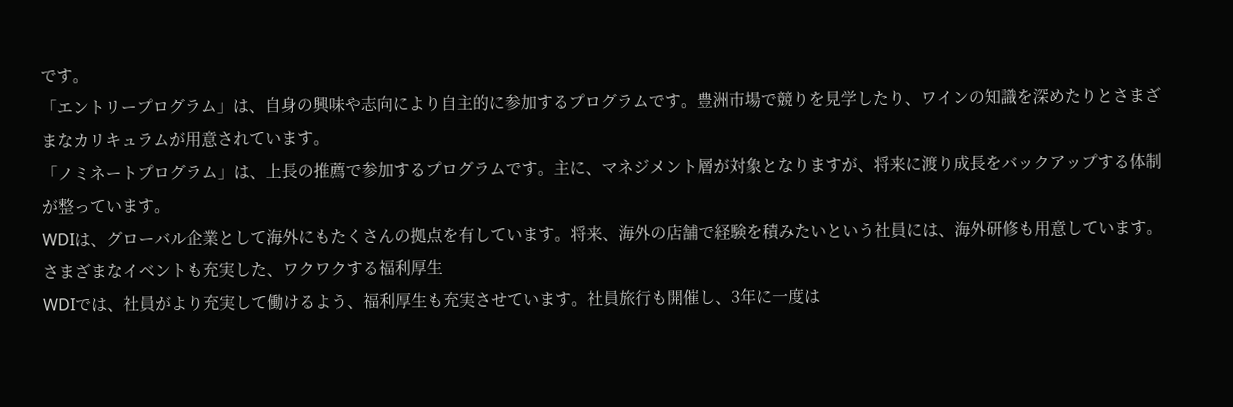です。
「エントリープログラム」は、自身の興味や志向により自主的に参加するプログラムです。豊洲市場で競りを見学したり、ワインの知識を深めたりとさまざまなカリキュラムが用意されています。
「ノミネートプログラム」は、上長の推薦で参加するプログラムです。主に、マネジメント層が対象となりますが、将来に渡り成長をバックアップする体制が整っています。
WDIは、グローバル企業として海外にもたくさんの拠点を有しています。将来、海外の店舗で経験を積みたいという社員には、海外研修も用意しています。
さまざまなイベントも充実した、ワクワクする福利厚生
WDIでは、社員がより充実して働けるよう、福利厚生も充実させています。社員旅行も開催し、3年に一度は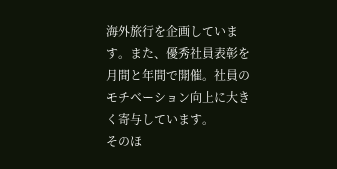海外旅行を企画しています。また、優秀社員表彰を月間と年間で開催。社員のモチベーション向上に大きく寄与しています。
そのほ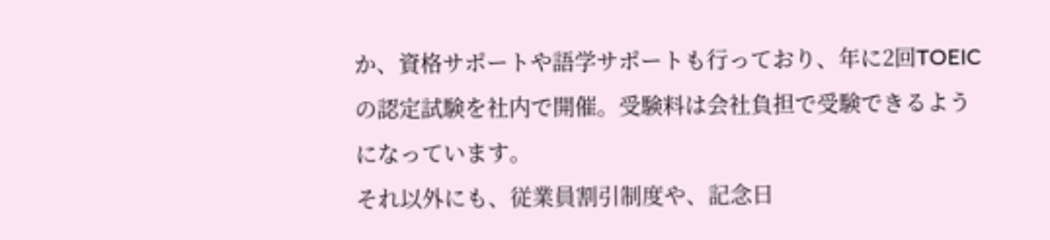か、資格サポートや語学サポートも行っており、年に2回TOEICの認定試験を社内で開催。受験料は会社負担で受験できるようになっています。
それ以外にも、従業員割引制度や、記念日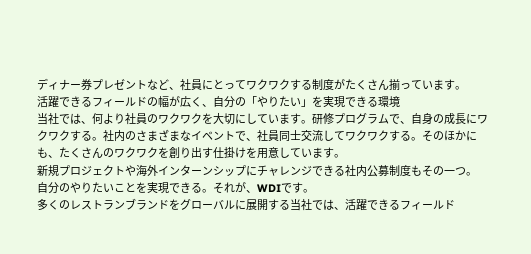ディナー券プレゼントなど、社員にとってワクワクする制度がたくさん揃っています。
活躍できるフィールドの幅が広く、自分の「やりたい」を実現できる環境
当社では、何より社員のワクワクを大切にしています。研修プログラムで、自身の成長にワクワクする。社内のさまざまなイベントで、社員同士交流してワクワクする。そのほかにも、たくさんのワクワクを創り出す仕掛けを用意しています。
新規プロジェクトや海外インターンシップにチャレンジできる社内公募制度もその一つ。
自分のやりたいことを実現できる。それが、WDIです。
多くのレストランブランドをグローバルに展開する当社では、活躍できるフィールド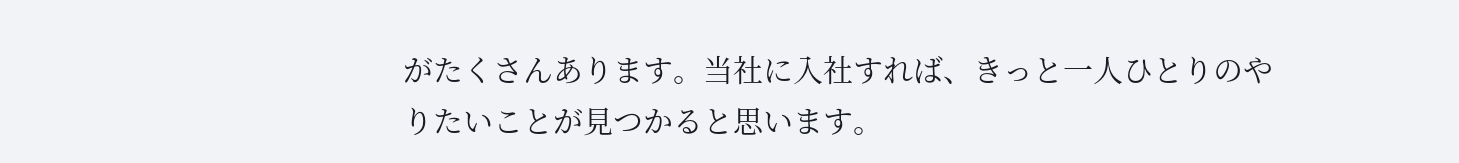がたくさんあります。当社に入社すれば、きっと一人ひとりのやりたいことが見つかると思います。